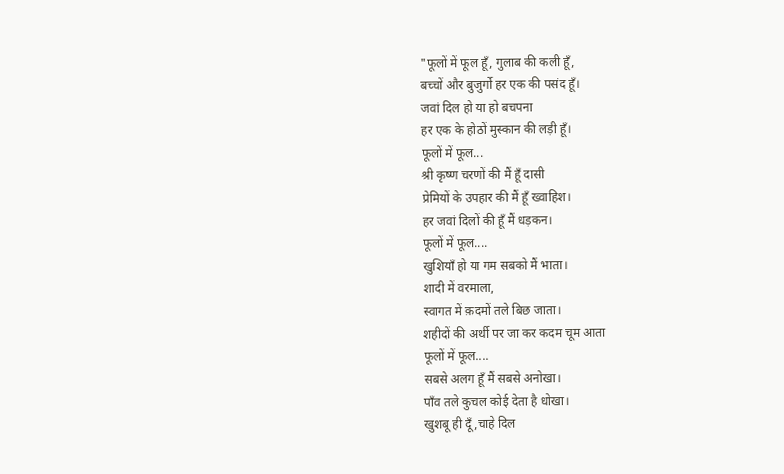"फूलों में फूल हूँ, गुलाब की कली हूँ,
बच्चों और बुजुर्गो हर एक की पसंद हूँ।
जवां दिल हो या हो बचपना
हर एक के होठों मुस्कान की लड़ी हूँ।
फूलों में फूल...
श्री कृष्ण चरणों की मैं हूँ दासी
प्रेमियों के उपहार की मैं हूँ ख्वाहिश।
हर जवां दिलों की हूँ मैं धड़कन।
फूलों में फूल....
खुशियाँ हो या गम सबको मैं भाता।
शादी में वरमाला,
स्वागत में क़दमों तले बिछ जाता।
शहीदों की अर्थी पर जा कर कदम चूम आता
फूलों में फूल....
सबसे अलग हूँ मैं सबसे अनोखा।
पाँव तले कुचल कोई देता है धोखा।
खुशबू ही दूँ,चाहे दिल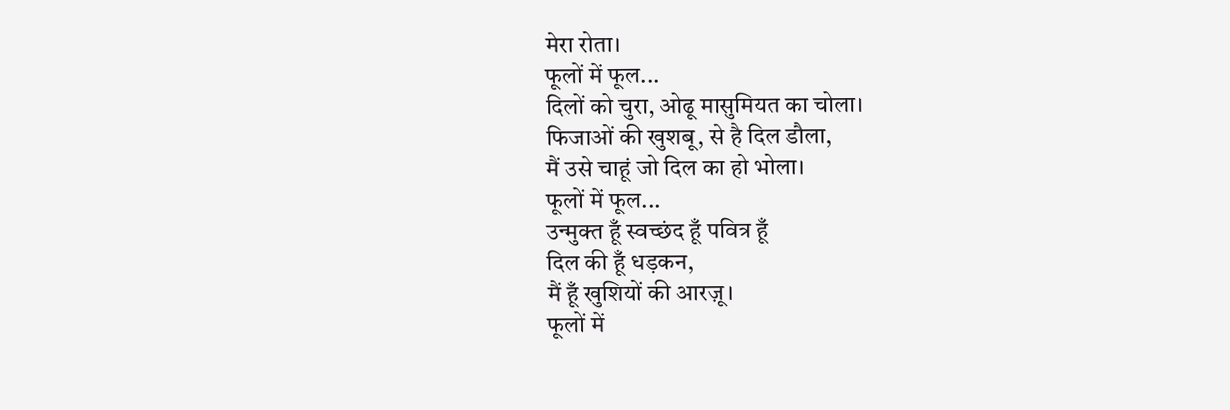मेरा रोता।
फूलों में फूल...
दिलों को चुरा, ओढू मासुमियत का चोला।
फिजाओं की खुशबू, से है दिल डौला,
मैं उसे चाहूं जो दिल का हो भोला।
फूलों में फूल...
उन्मुक्त हूँ स्वच्छंद हूँ पवित्र हूँ
दिल की हूँ धड़कन,
मैं हूँ खुशियों की आरज़ू।
फूलों में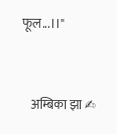फूल...।।"


    अम्बिका झा ✍